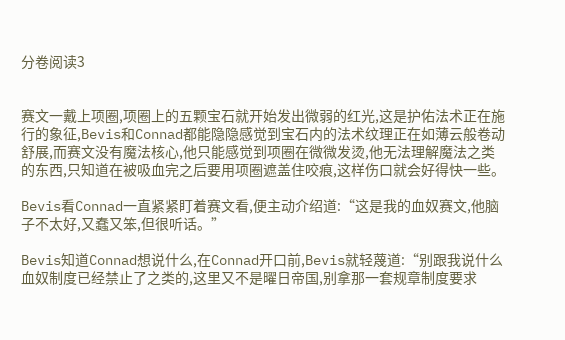分卷阅读3


赛文一戴上项圈,项圈上的五颗宝石就开始发出微弱的红光,这是护佑法术正在施行的象征,Bevis和Connad都能隐隐感觉到宝石内的法术纹理正在如薄云般卷动舒展,而赛文没有魔法核心,他只能感觉到项圈在微微发烫,他无法理解魔法之类的东西,只知道在被吸血完之后要用项圈遮盖住咬痕,这样伤口就会好得快一些。

Bevis看Connad一直紧紧盯着赛文看,便主动介绍道:“这是我的血奴赛文,他脑子不太好,又蠢又笨,但很听话。”

Bevis知道Connad想说什么,在Connad开口前,Bevis就轻蔑道:“别跟我说什么血奴制度已经禁止了之类的,这里又不是曜日帝国,别拿那一套规章制度要求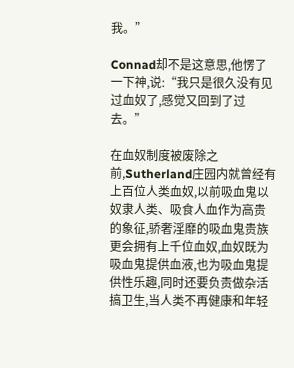我。”

Connad却不是这意思,他愣了一下神,说:“我只是很久没有见过血奴了,感觉又回到了过去。”

在血奴制度被废除之前,Sutherland庄园内就曾经有上百位人类血奴,以前吸血鬼以奴隶人类、吸食人血作为高贵的象征,骄奢淫靡的吸血鬼贵族更会拥有上千位血奴,血奴既为吸血鬼提供血液,也为吸血鬼提供性乐趣,同时还要负责做杂活搞卫生,当人类不再健康和年轻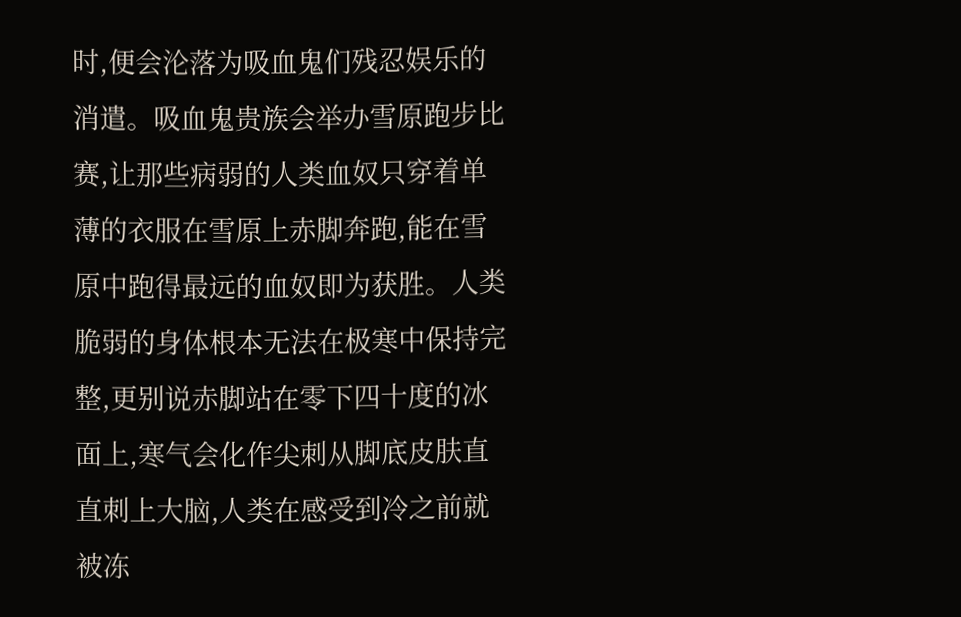时,便会沦落为吸血鬼们残忍娱乐的消遣。吸血鬼贵族会举办雪原跑步比赛,让那些病弱的人类血奴只穿着单薄的衣服在雪原上赤脚奔跑,能在雪原中跑得最远的血奴即为获胜。人类脆弱的身体根本无法在极寒中保持完整,更别说赤脚站在零下四十度的冰面上,寒气会化作尖刺从脚底皮肤直直刺上大脑,人类在感受到冷之前就被冻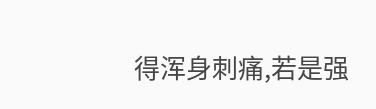得浑身刺痛,若是强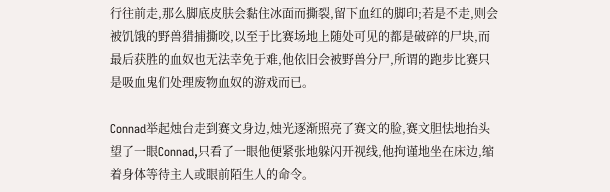行往前走,那么脚底皮肤会黏住冰面而撕裂,留下血红的脚印;若是不走,则会被饥饿的野兽猎捕撕咬,以至于比赛场地上随处可见的都是破碎的尸块,而最后获胜的血奴也无法幸免于难,他依旧会被野兽分尸,所谓的跑步比赛只是吸血鬼们处理废物血奴的游戏而已。

Connad举起烛台走到赛文身边,烛光逐渐照亮了赛文的脸,赛文胆怯地抬头望了一眼Connad,只看了一眼他便紧张地躲闪开视线,他拘谨地坐在床边,缩着身体等待主人或眼前陌生人的命令。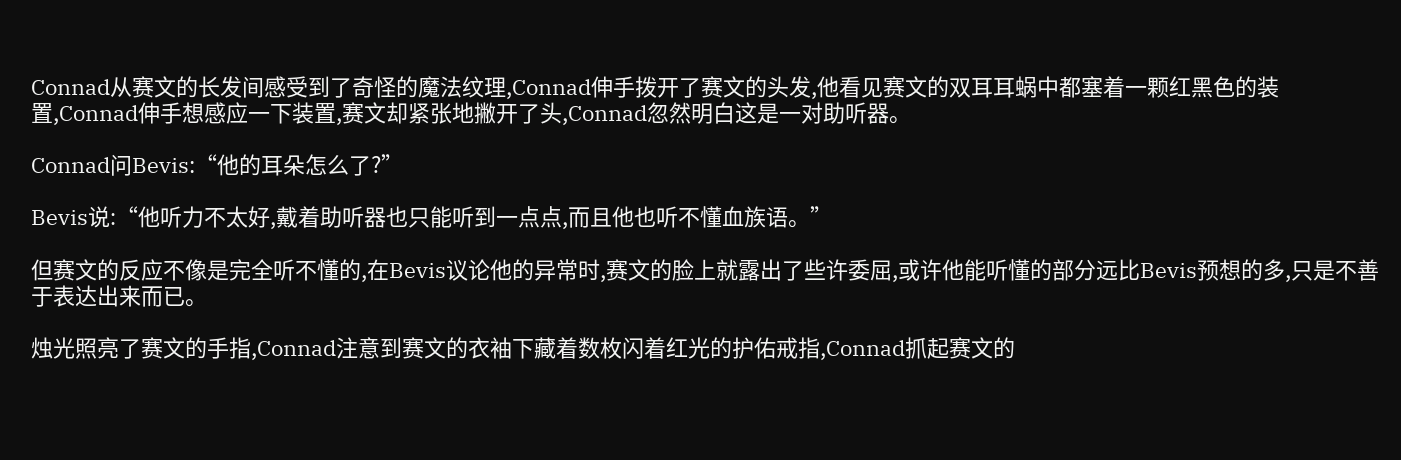Connad从赛文的长发间感受到了奇怪的魔法纹理,Connad伸手拨开了赛文的头发,他看见赛文的双耳耳蜗中都塞着一颗红黑色的装置,Connad伸手想感应一下装置,赛文却紧张地撇开了头,Connad忽然明白这是一对助听器。

Connad问Bevis:“他的耳朵怎么了?”

Bevis说:“他听力不太好,戴着助听器也只能听到一点点,而且他也听不懂血族语。”

但赛文的反应不像是完全听不懂的,在Bevis议论他的异常时,赛文的脸上就露出了些许委屈,或许他能听懂的部分远比Bevis预想的多,只是不善于表达出来而已。

烛光照亮了赛文的手指,Connad注意到赛文的衣袖下藏着数枚闪着红光的护佑戒指,Connad抓起赛文的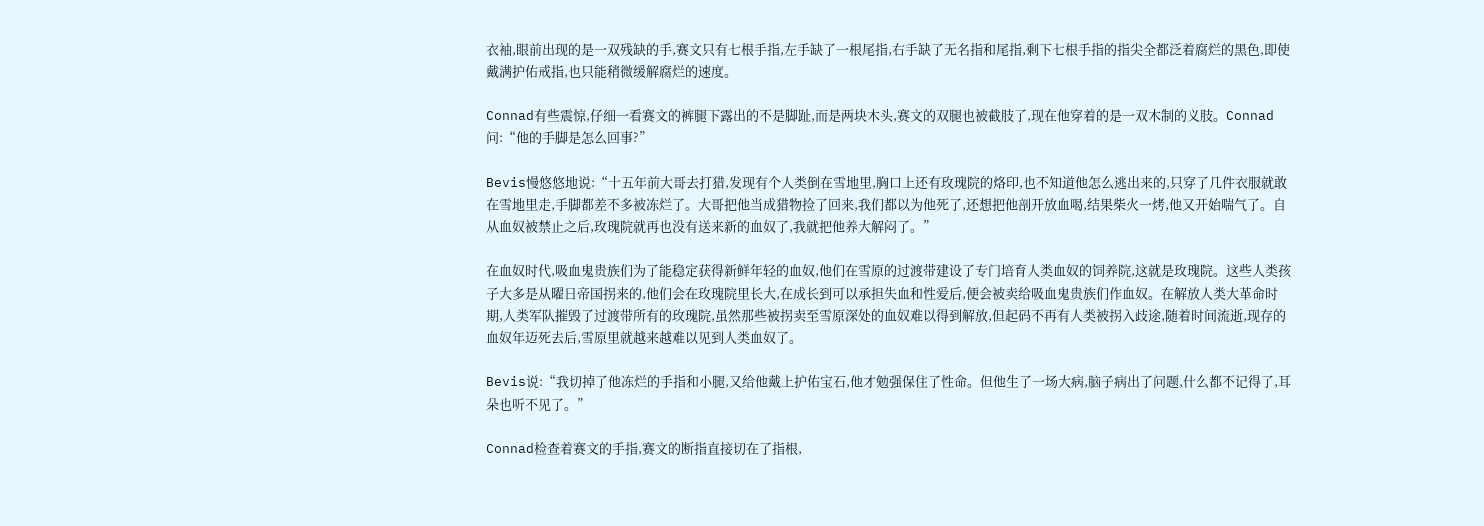衣袖,眼前出现的是一双残缺的手,赛文只有七根手指,左手缺了一根尾指,右手缺了无名指和尾指,剩下七根手指的指尖全都泛着腐烂的黑色,即使戴满护佑戒指,也只能稍微缓解腐烂的速度。

Connad有些震惊,仔细一看赛文的裤腿下露出的不是脚趾,而是两块木头,赛文的双腿也被截肢了,现在他穿着的是一双木制的义肢。Connad问:“他的手脚是怎么回事?”

Bevis慢悠悠地说:“十五年前大哥去打猎,发现有个人类倒在雪地里,胸口上还有玫瑰院的烙印,也不知道他怎么逃出来的,只穿了几件衣服就敢在雪地里走,手脚都差不多被冻烂了。大哥把他当成猎物捡了回来,我们都以为他死了,还想把他剖开放血喝,结果柴火一烤,他又开始喘气了。自从血奴被禁止之后,玫瑰院就再也没有送来新的血奴了,我就把他养大解闷了。”

在血奴时代,吸血鬼贵族们为了能稳定获得新鲜年轻的血奴,他们在雪原的过渡带建设了专门培育人类血奴的饲养院,这就是玫瑰院。这些人类孩子大多是从曜日帝国拐来的,他们会在玫瑰院里长大,在成长到可以承担失血和性爱后,便会被卖给吸血鬼贵族们作血奴。在解放人类大革命时期,人类军队摧毁了过渡带所有的玫瑰院,虽然那些被拐卖至雪原深处的血奴难以得到解放,但起码不再有人类被拐入歧途,随着时间流逝,现存的血奴年迈死去后,雪原里就越来越难以见到人类血奴了。

Bevis说:“我切掉了他冻烂的手指和小腿,又给他戴上护佑宝石,他才勉强保住了性命。但他生了一场大病,脑子病出了问题,什么都不记得了,耳朵也听不见了。”

Connad检查着赛文的手指,赛文的断指直接切在了指根,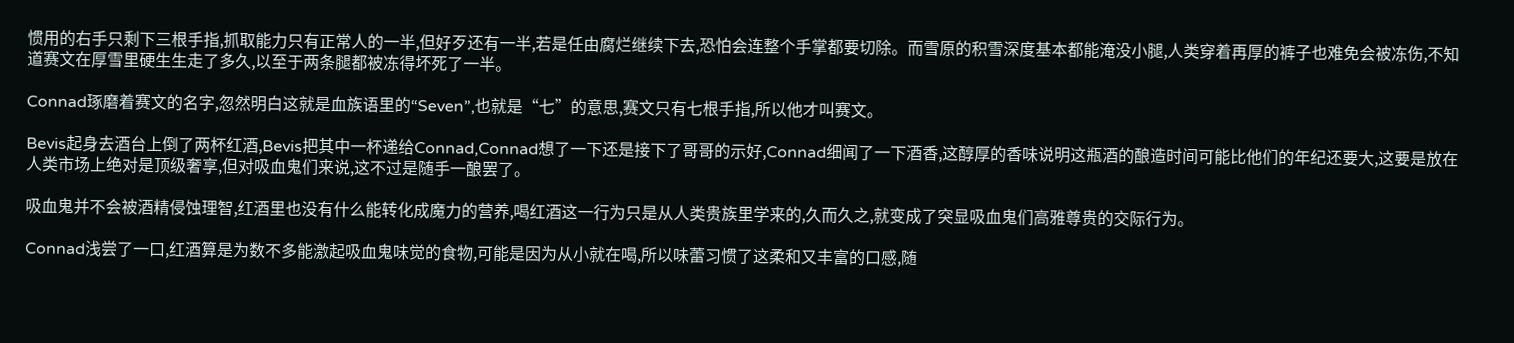惯用的右手只剩下三根手指,抓取能力只有正常人的一半,但好歹还有一半,若是任由腐烂继续下去,恐怕会连整个手掌都要切除。而雪原的积雪深度基本都能淹没小腿,人类穿着再厚的裤子也难免会被冻伤,不知道赛文在厚雪里硬生生走了多久,以至于两条腿都被冻得坏死了一半。

Connad琢磨着赛文的名字,忽然明白这就是血族语里的“Seven”,也就是“七”的意思,赛文只有七根手指,所以他才叫赛文。

Bevis起身去酒台上倒了两杯红酒,Bevis把其中一杯递给Connad,Connad想了一下还是接下了哥哥的示好,Connad细闻了一下酒香,这醇厚的香味说明这瓶酒的酿造时间可能比他们的年纪还要大,这要是放在人类市场上绝对是顶级奢享,但对吸血鬼们来说,这不过是随手一酿罢了。

吸血鬼并不会被酒精侵蚀理智,红酒里也没有什么能转化成魔力的营养,喝红酒这一行为只是从人类贵族里学来的,久而久之,就变成了突显吸血鬼们高雅尊贵的交际行为。

Connad浅尝了一口,红酒算是为数不多能激起吸血鬼味觉的食物,可能是因为从小就在喝,所以味蕾习惯了这柔和又丰富的口感,随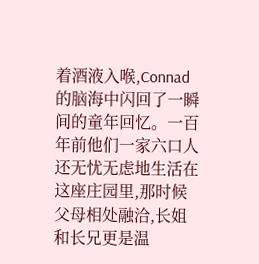着酒液入喉,Connad的脑海中闪回了一瞬间的童年回忆。一百年前他们一家六口人还无忧无虑地生活在这座庄园里,那时候父母相处融洽,长姐和长兄更是温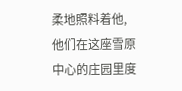柔地照料着他,他们在这座雪原中心的庄园里度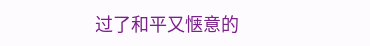过了和平又惬意的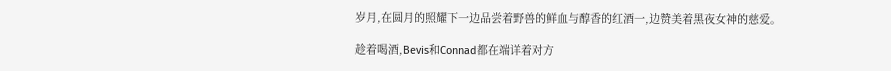岁月,在圆月的照耀下一边品尝着野兽的鲜血与醇香的红酒一,边赞美着黑夜女神的慈爱。

趁着喝酒,Bevis和Connad都在端详着对方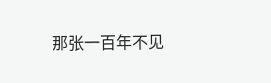那张一百年不见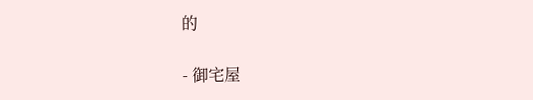的

- 御宅屋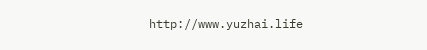http://www.yuzhai.life